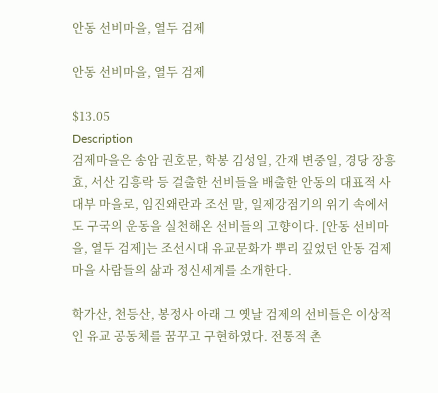안동 선비마을, 열두 검제

안동 선비마을, 열두 검제

$13.05
Description
검제마을은 송암 권호문, 학봉 김성일, 간재 변중일, 경당 장흥효, 서산 김흥락 등 걸출한 선비들을 배출한 안동의 대표적 사대부 마을로, 임진왜란과 조선 말, 일제강점기의 위기 속에서도 구국의 운동을 실천해온 선비들의 고향이다. [안동 선비마을, 열두 검제]는 조선시대 유교문화가 뿌리 깊었던 안동 검제마을 사람들의 삶과 정신세계를 소개한다.

학가산, 천등산, 봉정사 아래 그 옛날 검제의 선비들은 이상적인 유교 공동체를 꿈꾸고 구현하였다. 전통적 촌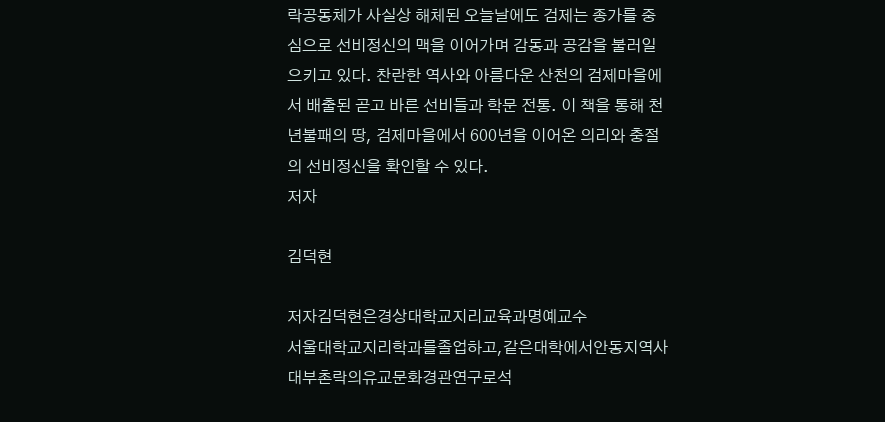락공동체가 사실상 해체된 오늘날에도 검제는 종가를 중심으로 선비정신의 맥을 이어가며 감동과 공감을 불러일으키고 있다. 찬란한 역사와 아름다운 산천의 검제마을에서 배출된 곧고 바른 선비들과 학문 전통. 이 책을 통해 천년불패의 땅, 검제마을에서 600년을 이어온 의리와 충절의 선비정신을 확인할 수 있다.
저자

김덕현

저자김덕현은경상대학교지리교육과명예교수
서울대학교지리학과를졸업하고,같은대학에서안동지역사대부촌락의유교문화경관연구로석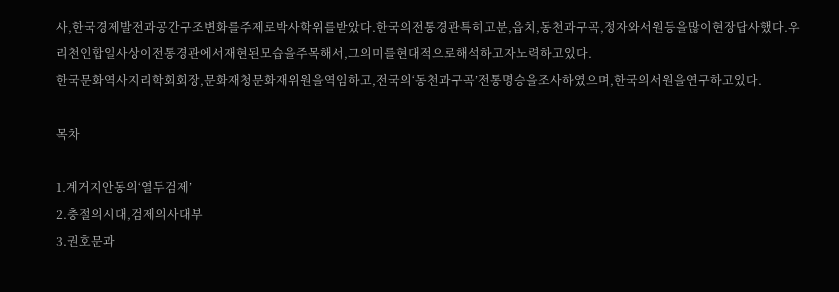사,한국경제발전과공간구조변화를주제로박사학위를받았다.한국의전통경관특히고분,읍치,동천과구곡,정자와서원등을많이현장답사했다.우리천인합일사상이전통경관에서재현된모습을주목해서,그의미를현대적으로해석하고자노력하고있다.
한국문화역사지리학회회장,문화재청문화재위원을역임하고,전국의‘동천과구곡’전통명승을조사하였으며,한국의서원을연구하고있다.

목차

1.계거지안동의‘열두검제’
2.충절의시대,검제의사대부
3.권호문과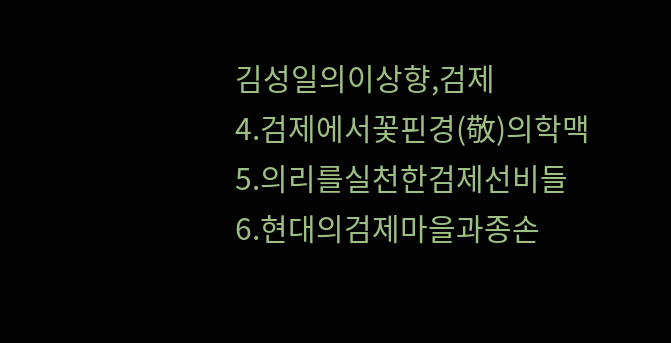김성일의이상향,검제
4.검제에서꽃핀경(敬)의학맥
5.의리를실천한검제선비들
6.현대의검제마을과종손